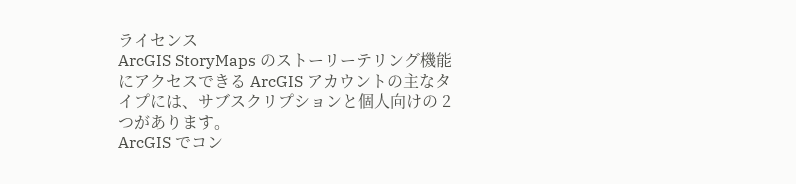ライセンス
ArcGIS StoryMaps のストーリーテリング機能にアクセスできる ArcGIS アカウントの主なタイプには、サブスクリプションと個人向けの 2 つがあります。
ArcGIS でコン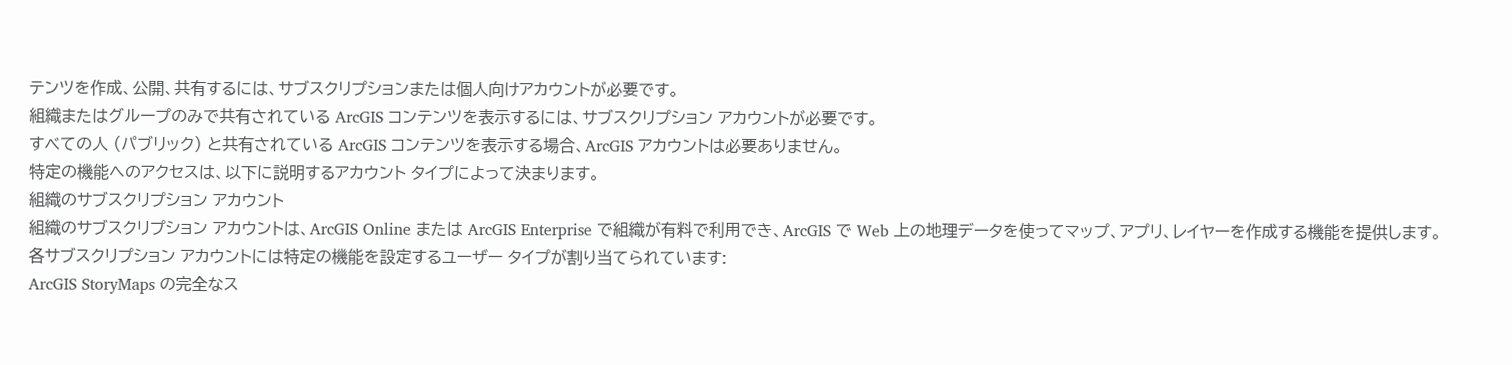テンツを作成、公開、共有するには、サブスクリプションまたは個人向けアカウントが必要です。
組織またはグループのみで共有されている ArcGIS コンテンツを表示するには、サブスクリプション アカウントが必要です。
すべての人 (パブリック) と共有されている ArcGIS コンテンツを表示する場合、ArcGIS アカウントは必要ありません。
特定の機能へのアクセスは、以下に説明するアカウント タイプによって決まります。
組織のサブスクリプション アカウント
組織のサブスクリプション アカウントは、ArcGIS Online または ArcGIS Enterprise で組織が有料で利用でき、ArcGIS で Web 上の地理データを使ってマップ、アプリ、レイヤーを作成する機能を提供します。
各サブスクリプション アカウントには特定の機能を設定するユーザー タイプが割り当てられています:
ArcGIS StoryMaps の完全なス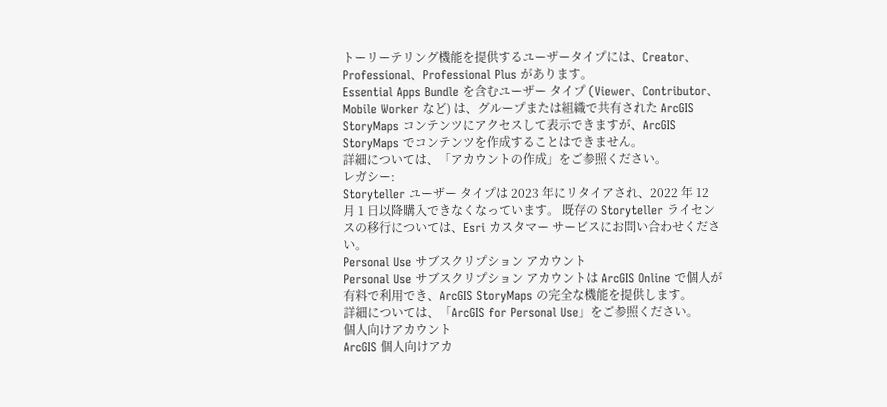トーリーテリング機能を提供するユーザータイプには、Creator、Professional、Professional Plus があります。
Essential Apps Bundle を含むユーザー タイプ (Viewer、Contributor、Mobile Worker など) は、グループまたは組織で共有された ArcGIS StoryMaps コンテンツにアクセスして表示できますが、ArcGIS StoryMaps でコンテンツを作成することはできません。
詳細については、「アカウントの作成」をご参照ください。
レガシー:
Storyteller ユーザー タイプは 2023 年にリタイアされ、2022 年 12 月 1 日以降購入できなくなっています。 既存の Storyteller ライセンスの移行については、Esri カスタマー サービスにお問い合わせください。
Personal Use サブスクリプション アカウント
Personal Use サブスクリプション アカウントは ArcGIS Online で個人が有料で利用でき、ArcGIS StoryMaps の完全な機能を提供します。
詳細については、「ArcGIS for Personal Use」をご参照ください。
個人向けアカウント
ArcGIS 個人向けアカ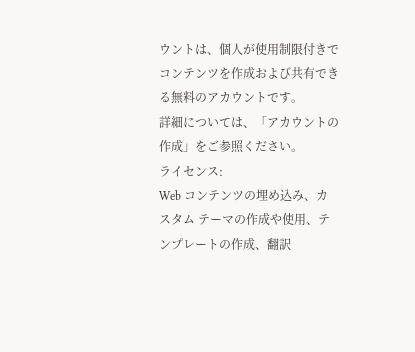ウントは、個人が使用制限付きでコンテンツを作成および共有できる無料のアカウントです。
詳細については、「アカウントの作成」をご参照ください。
ライセンス:
Web コンテンツの埋め込み、カスタム テーマの作成や使用、テンプレートの作成、翻訳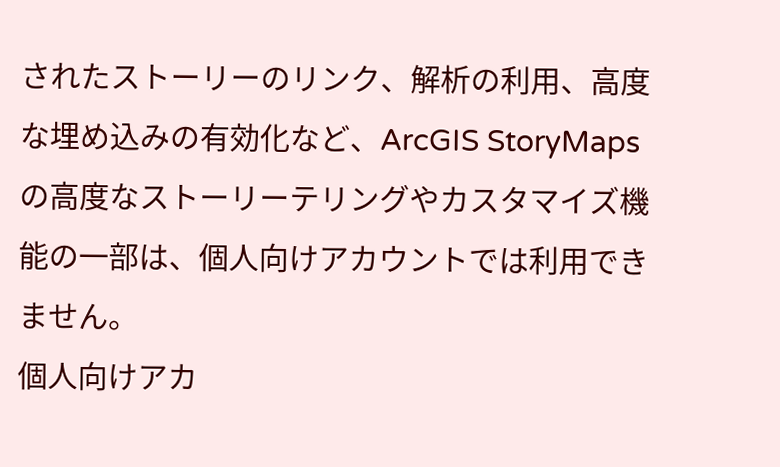されたストーリーのリンク、解析の利用、高度な埋め込みの有効化など、ArcGIS StoryMaps の高度なストーリーテリングやカスタマイズ機能の一部は、個人向けアカウントでは利用できません。
個人向けアカ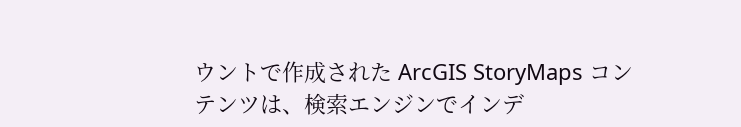ウントで作成された ArcGIS StoryMaps コンテンツは、検索エンジンでインデ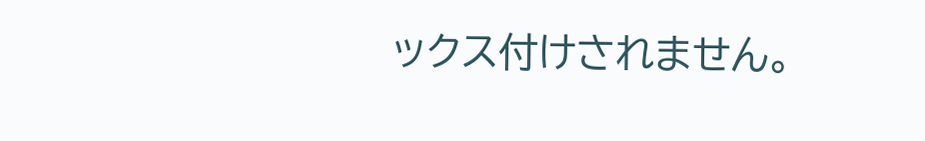ックス付けされません。